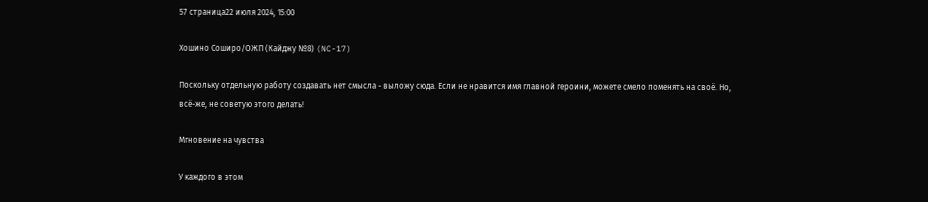57 страница22 июля 2024, 15:00

Хошино Соширо/ОЖП (Кайджу №8) (NC-17)

Поскольку отдельную работу создавать нет смысла - выложу сюда. Если не нравится имя главной героини, можете смело поменять на своё. Но, всё-же, не советую этого делать!

Мгновение на чувства

У каждого в этом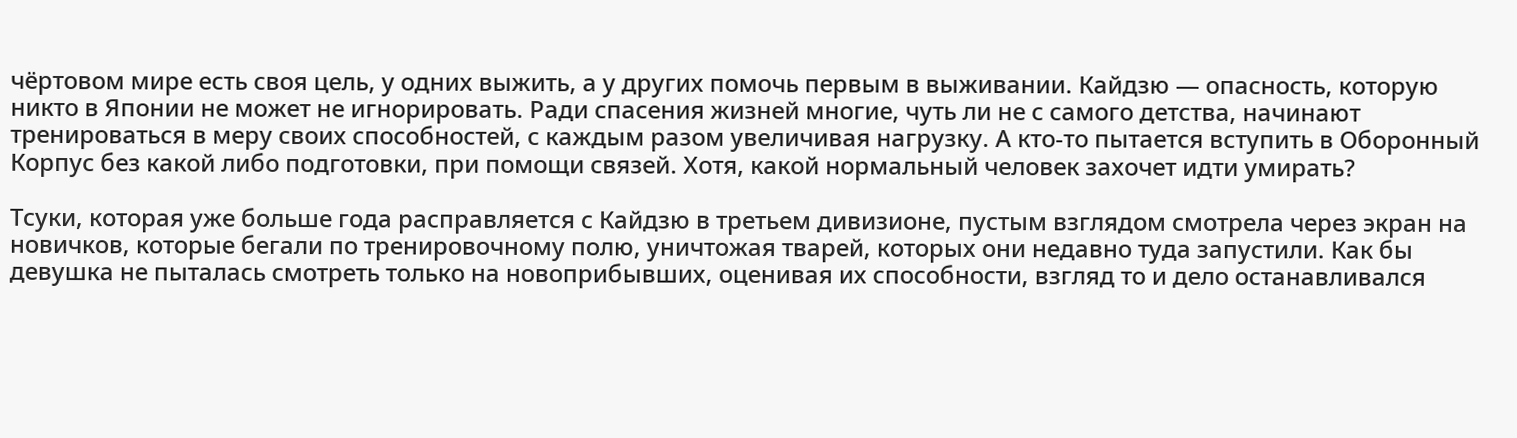чёртовом мире есть своя цель, у одних выжить, а у других помочь первым в выживании. Кайдзю — опасность, которую никто в Японии не может не игнорировать. Ради спасения жизней многие, чуть ли не с самого детства, начинают тренироваться в меру своих способностей, с каждым разом увеличивая нагрузку. А кто-то пытается вступить в Оборонный Корпус без какой либо подготовки, при помощи связей. Хотя, какой нормальный человек захочет идти умирать?

Тсуки, которая уже больше года расправляется с Кайдзю в третьем дивизионе, пустым взглядом смотрела через экран на новичков, которые бегали по тренировочному полю, уничтожая тварей, которых они недавно туда запустили. Как бы девушка не пыталась смотреть только на новоприбывших, оценивая их способности, взгляд то и дело останавливался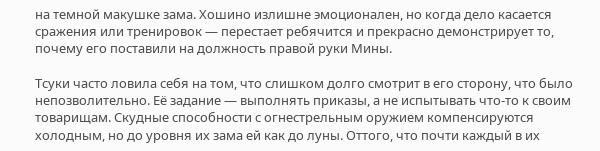на темной макушке зама. Хошино излишне эмоционален, но когда дело касается сражения или тренировок — перестает ребячится и прекрасно демонстрирует то, почему его поставили на должность правой руки Мины.

Тсуки часто ловила себя на том, что слишком долго смотрит в его сторону, что было непозволительно. Её задание — выполнять приказы, а не испытывать что-то к своим товарищам. Скудные способности с огнестрельным оружием компенсируются холодным, но до уровня их зама ей как до луны. Оттого, что почти каждый в их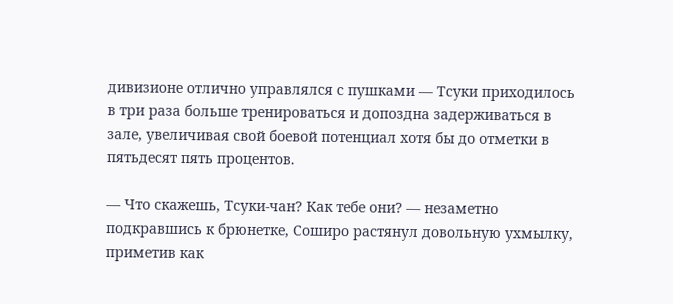дивизионе отлично управлялся с пушками — Тсуки приходилось в три раза больше тренироваться и допоздна задерживаться в зале, увеличивая свой боевой потенциал хотя бы до отметки в пятьдесят пять процентов.

— Что скажешь, Тсуки-чан? Как тебе они? — незаметно подкравшись к брюнетке, Соширо растянул довольную ухмылку, приметив как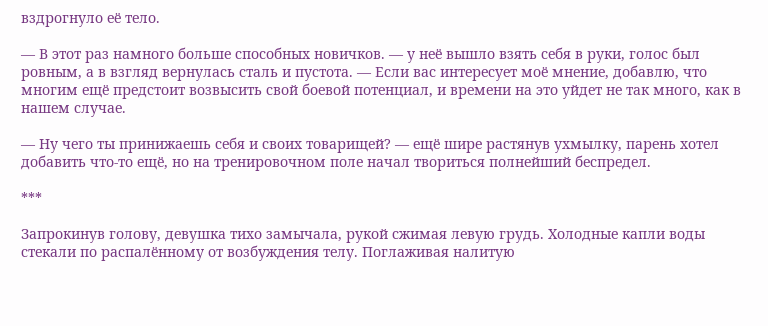вздрогнуло её тело.

— В этот раз намного больше способных новичков. — у неё вышло взять себя в руки, голос был ровным, а в взгляд вернулась сталь и пустота. — Если вас интересует моё мнение, добавлю, что многим ещё предстоит возвысить свой боевой потенциал, и времени на это уйдет не так много, как в нашем случае.

— Ну чего ты принижаешь себя и своих товарищей? — ещё шире растянув ухмылку, парень хотел добавить что-то ещё, но на тренировочном поле начал твориться полнейший беспредел.

***

Запрокинув голову, девушка тихо замычала, рукой сжимая левую грудь. Холодные капли воды стекали по распалённому от возбуждения телу. Поглаживая налитую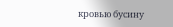кровью бусину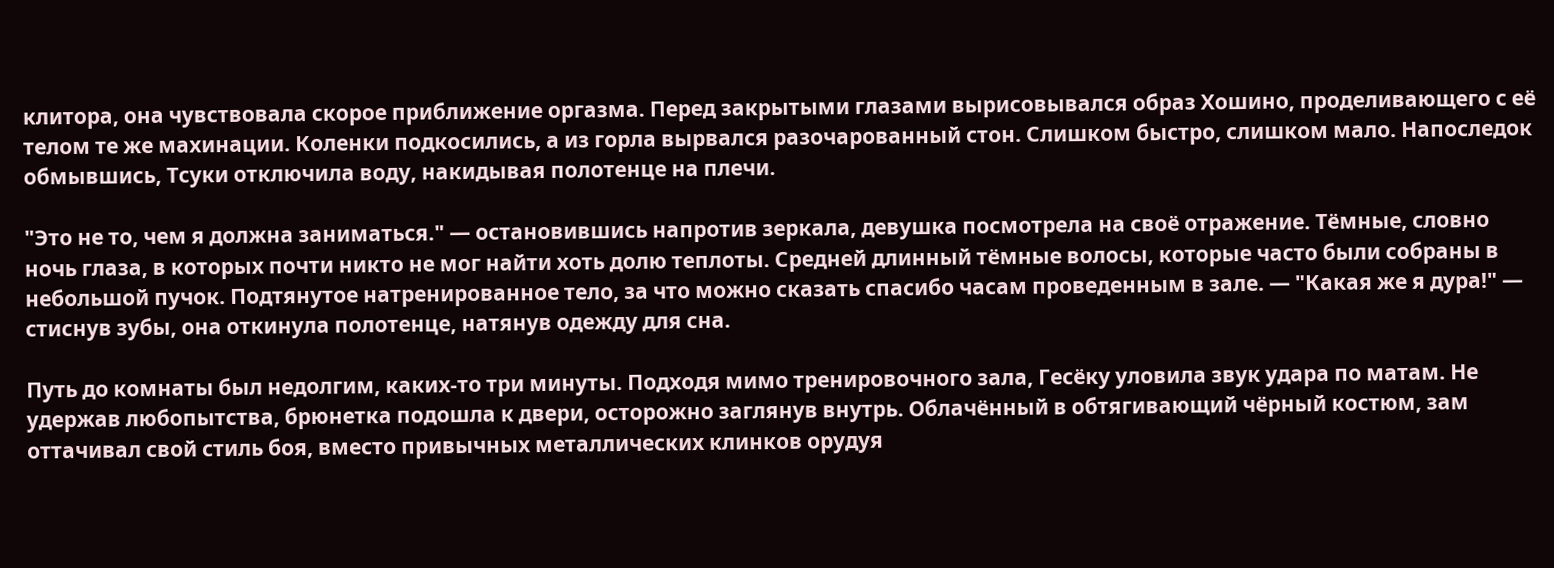клитора, она чувствовала скорое приближение оргазма. Перед закрытыми глазами вырисовывался образ Хошино, проделивающего с её телом те же махинации. Коленки подкосились, а из горла вырвался разочарованный стон. Слишком быстро, слишком мало. Напоследок обмывшись, Тсуки отключила воду, накидывая полотенце на плечи.

"Это не то, чем я должна заниматься." — остановившись напротив зеркала, девушка посмотрела на своё отражение. Тёмные, словно ночь глаза, в которых почти никто не мог найти хоть долю теплоты. Средней длинный тёмные волосы, которые часто были собраны в небольшой пучок. Подтянутое натренированное тело, за что можно сказать спасибо часам проведенным в зале. — "Какая же я дура!" — стиснув зубы, она откинула полотенце, натянув одежду для сна.

Путь до комнаты был недолгим, каких-то три минуты. Подходя мимо тренировочного зала, Гесёку уловила звук удара по матам. Не удержав любопытства, брюнетка подошла к двери, осторожно заглянув внутрь. Облачённый в обтягивающий чёрный костюм, зам оттачивал свой стиль боя, вместо привычных металлических клинков орудуя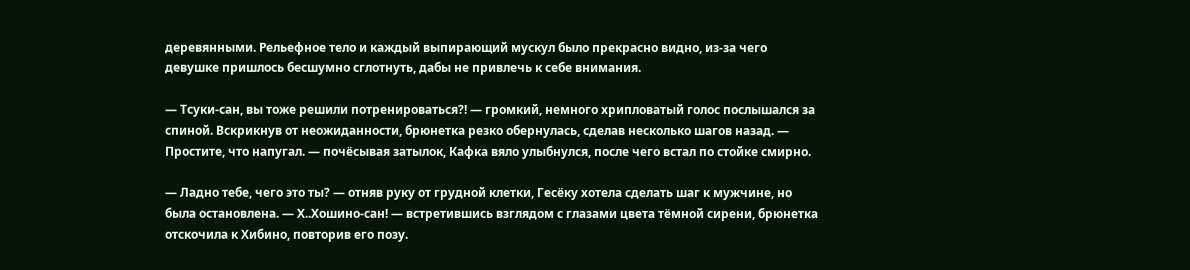деревянными. Рельефное тело и каждый выпирающий мускул было прекрасно видно, из-за чего девушке пришлось бесшумно сглотнуть, дабы не привлечь к себе внимания.

— Тсуки-сан, вы тоже решили потренироваться?! — громкий, немного хрипловатый голос послышался за спиной. Вскрикнув от неожиданности, брюнетка резко обернулась, сделав несколько шагов назад. — Простите, что напугал. — почёсывая затылок, Кафка вяло улыбнулся, после чего встал по стойке смирно.

— Ладно тебе, чего это ты? — отняв руку от грудной клетки, Гесёку хотела сделать шаг к мужчине, но была остановлена. — Х..Хошино-сан! — встретившись взглядом с глазами цвета тёмной сирени, брюнетка отскочила к Хибино, повторив его позу.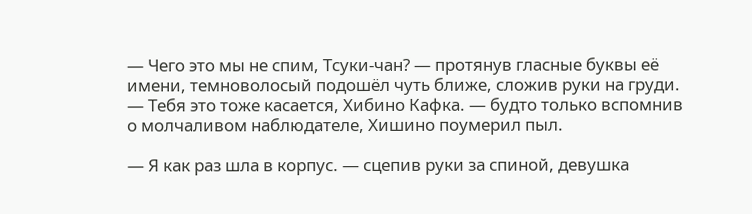— Чего это мы не спим, Тсуки-чан? — протянув гласные буквы её имени, темноволосый подошёл чуть ближе, сложив руки на груди. — Тебя это тоже касается, Хибино Кафка. — будто только вспомнив о молчаливом наблюдателе, Хишино поумерил пыл.

— Я как раз шла в корпус. — сцепив руки за спиной, девушка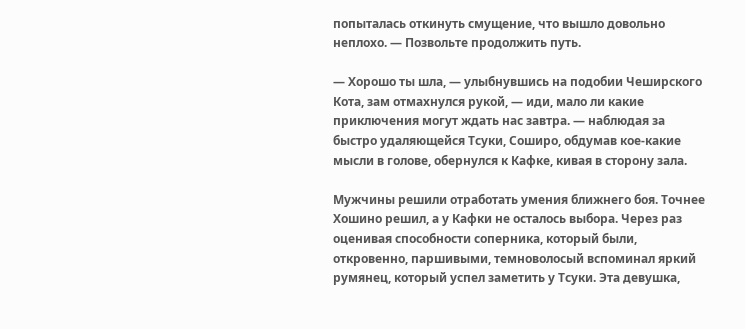попыталась откинуть смущение, что вышло довольно неплохо. — Позвольте продолжить путь.

— Хорошо ты шла, — улыбнувшись на подобии Чеширского Кота, зам отмахнулся рукой, — иди, мало ли какие приключения могут ждать нас завтра. — наблюдая за быстро удаляющейся Тсуки, Соширо, обдумав кое-какие мысли в голове, обернулся к Кафке, кивая в сторону зала.

Мужчины решили отработать умения ближнего боя. Точнее Хошино решил, а у Кафки не осталось выбора. Через раз оценивая способности соперника, который были, откровенно, паршивыми, темноволосый вспоминал яркий румянец, который успел заметить у Тсуки. Эта девушка,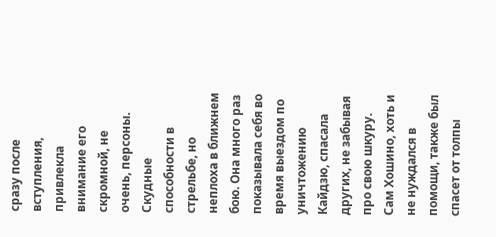сразу после вступления, привлекла внимание его скромной, не очень, персоны. Скудные способности в стрельбе, но неплоха в ближнем бою. Она много раз показывала себя во время выездом по уничтожению Кайдзю, спасала других, не забывая про свою шкуру. Сам Хошино, хоть и не нуждался в помощи, также был спасет от толпы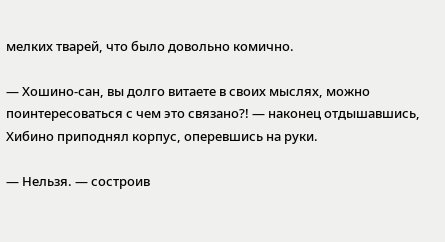мелких тварей, что было довольно комично.

— Хошино-сан, вы долго витаете в своих мыслях, можно поинтересоваться с чем это связано?! — наконец отдышавшись, Хибино приподнял корпус, оперевшись на руки.

— Нельзя. — состроив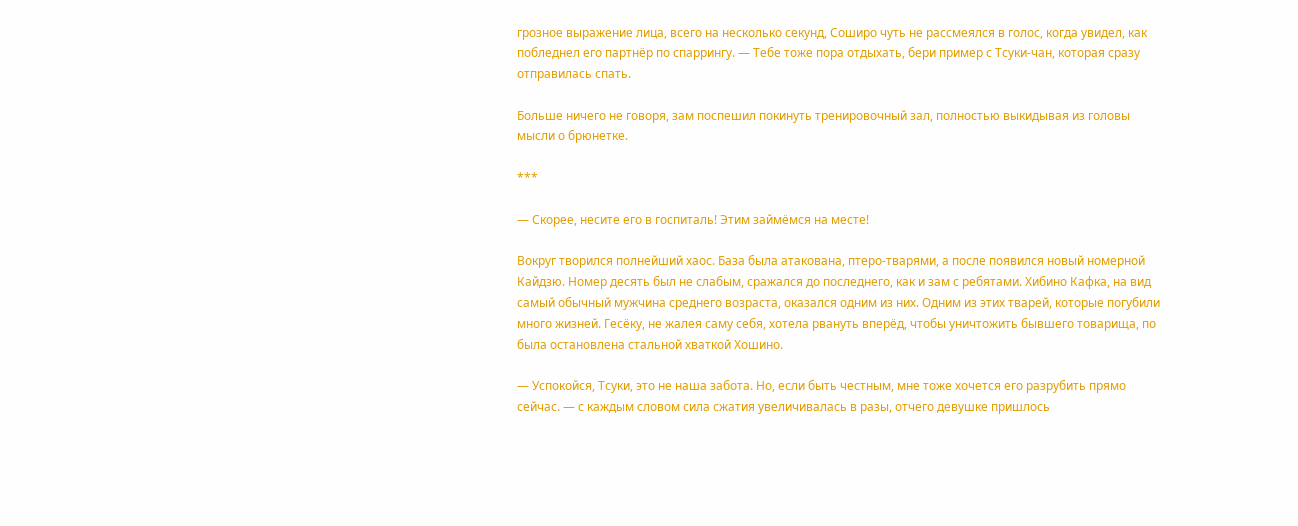грозное выражение лица, всего на несколько секунд, Соширо чуть не рассмеялся в голос, когда увидел, как побледнел его партнёр по спаррингу. — Тебе тоже пора отдыхать, бери пример с Тсуки-чан, которая сразу отправилась спать.

Больше ничего не говоря, зам поспешил покинуть тренировочный зал, полностью выкидывая из головы мысли о брюнетке.

***

— Скорее, несите его в госпиталь! Этим займёмся на месте!

Вокруг творился полнейший хаос. База была атакована, птеро-тварями, а после появился новый номерной Кайдзю. Номер десять был не слабым, сражался до последнего, как и зам с ребятами. Хибино Кафка, на вид самый обычный мужчина среднего возраста, оказался одним из них. Одним из этих тварей, которые погубили много жизней. Гесёку, не жалея саму себя, хотела рвануть вперёд, чтобы уничтожить бывшего товарища, по была остановлена стальной хваткой Хошино.

— Успокойся, Тсуки, это не наша забота. Но, если быть честным, мне тоже хочется его разрубить прямо сейчас. — с каждым словом сила сжатия увеличивалась в разы, отчего девушке пришлось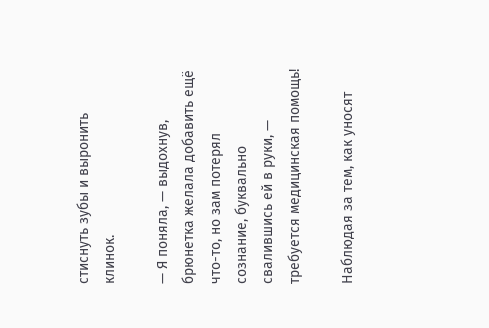стиснуть зубы и выронить клинок.

— Я поняла, — выдохнув, брюнетка желала добавить ещё что-то, но зам потерял сознание, буквально свалившись ей в руки, — требуется медицинская помощь!

Наблюдая за тем, как уносят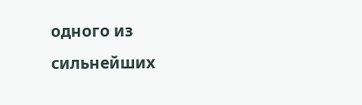одного из сильнейших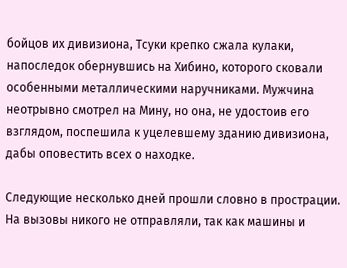бойцов их дивизиона, Тсуки крепко сжала кулаки, напоследок обернувшись на Хибино, которого сковали особенными металлическими наручниками. Мужчина неотрывно смотрел на Мину, но она, не удостоив его взглядом, поспешила к уцелевшему зданию дивизиона, дабы оповестить всех о находке.

Следующие несколько дней прошли словно в прострации. На вызовы никого не отправляли, так как машины и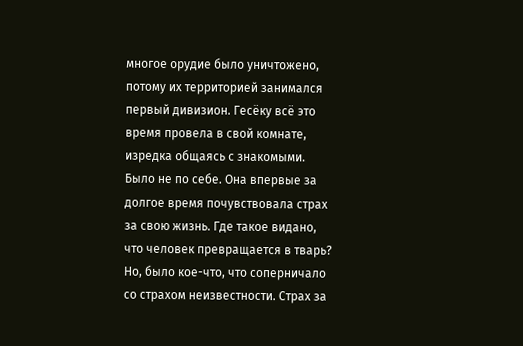многое орудие было уничтожено, потому их территорией занимался первый дивизион. Гесёку всё это время провела в свой комнате, изредка общаясь с знакомыми. Было не по себе. Она впервые за долгое время почувствовала страх за свою жизнь. Где такое видано, что человек превращается в тварь? Но, было кое-что, что соперничало со страхом неизвестности. Страх за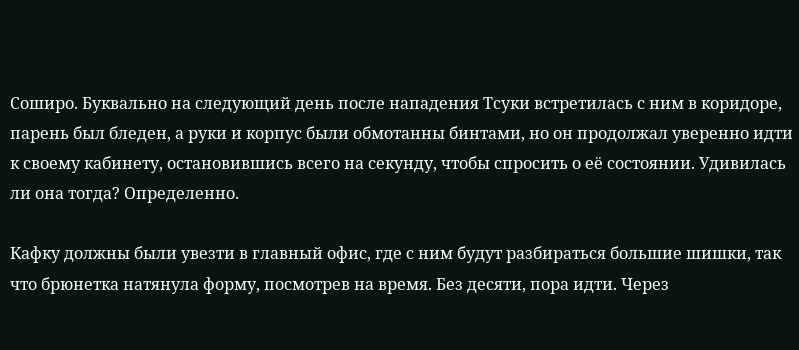Соширо. Буквально на следующий день после нападения Тсуки встретилась с ним в коридоре, парень был бледен, а руки и корпус были обмотанны бинтами, но он продолжал уверенно идти к своему кабинету, остановившись всего на секунду, чтобы спросить о её состоянии. Удивилась ли она тогда? Определенно.

Кафку должны были увезти в главный офис, где с ним будут разбираться большие шишки, так что брюнетка натянула форму, посмотрев на время. Без десяти, пора идти. Через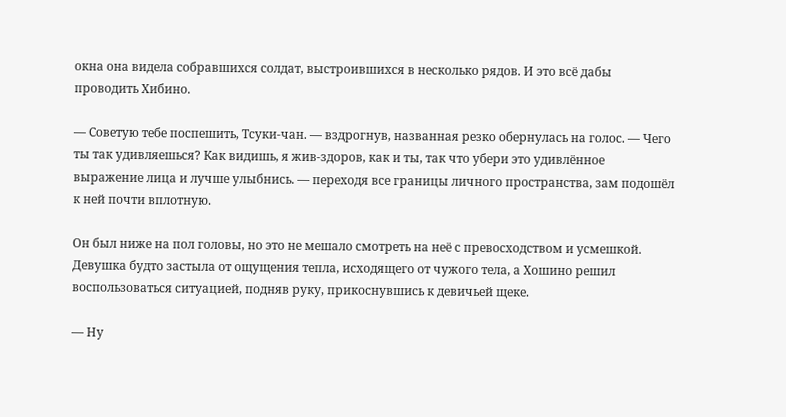окна она видела собравшихся солдат, выстроившихся в несколько рядов. И это всё дабы проводить Хибино.

— Советую тебе поспешить, Тсуки-чан. — вздрогнув, названная резко обернулась на голос. — Чего ты так удивляешься? Как видишь, я жив-здоров, как и ты, так что убери это удивлённое выражение лица и лучше улыбнись. — переходя все границы личного пространства, зам подошёл к ней почти вплотную.

Он был ниже на пол головы, но это не мешало смотреть на неё с превосходством и усмешкой. Девушка будто застыла от ощущения тепла, исходящего от чужого тела, а Хошино решил воспользоваться ситуацией, подняв руку, прикоснувшись к девичьей щеке.

— Ну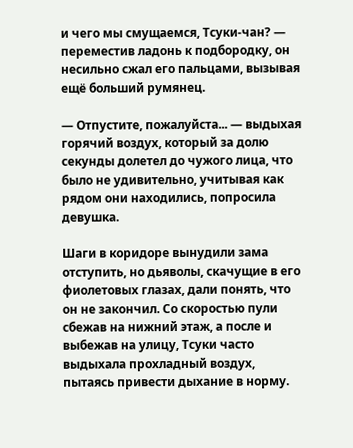и чего мы смущаемся, Тсуки-чан? — переместив ладонь к подбородку, он несильно сжал его пальцами, вызывая ещё больший румянец.

— Отпустите, пожалуйста... — выдыхая горячий воздух, который за долю секунды долетел до чужого лица, что было не удивительно, учитывая как рядом они находились, попросила девушка.

Шаги в коридоре вынудили зама отступить, но дьяволы, скачущие в его фиолетовых глазах, дали понять, что он не закончил. Со скоростью пули сбежав на нижний этаж, а после и выбежав на улицу, Тсуки часто выдыхала прохладный воздух, пытаясь привести дыхание в норму.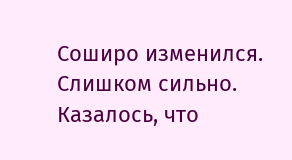Соширо изменился. Слишком сильно. Казалось, что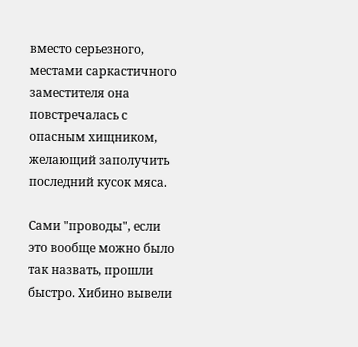вместо серьезного, местами саркастичного заместителя она повстречалась с опасным хищником, желающий заполучить последний кусок мяса.

Сами "проводы", если это вообще можно было так назвать, прошли быстро. Хибино вывели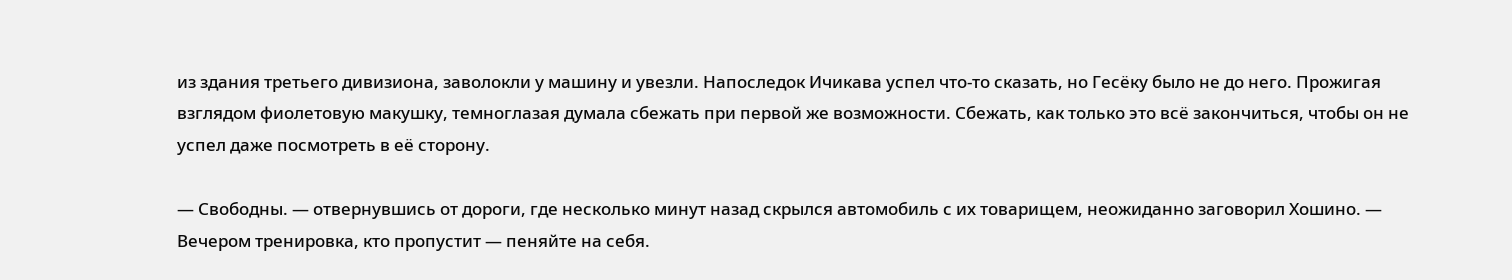из здания третьего дивизиона, заволокли у машину и увезли. Напоследок Ичикава успел что-то сказать, но Гесёку было не до него. Прожигая взглядом фиолетовую макушку, темноглазая думала сбежать при первой же возможности. Сбежать, как только это всё закончиться, чтобы он не успел даже посмотреть в её сторону.

— Свободны. — отвернувшись от дороги, где несколько минут назад скрылся автомобиль с их товарищем, неожиданно заговорил Хошино. — Вечером тренировка, кто пропустит — пеняйте на себя.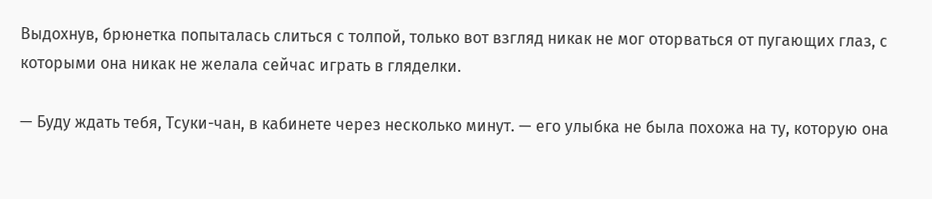Выдохнув, брюнетка попыталась слиться с толпой, только вот взгляд никак не мог оторваться от пугающих глаз, с которыми она никак не желала сейчас играть в гляделки.

— Буду ждать тебя, Тсуки-чан, в кабинете через несколько минут. — его улыбка не была похожа на ту, которую она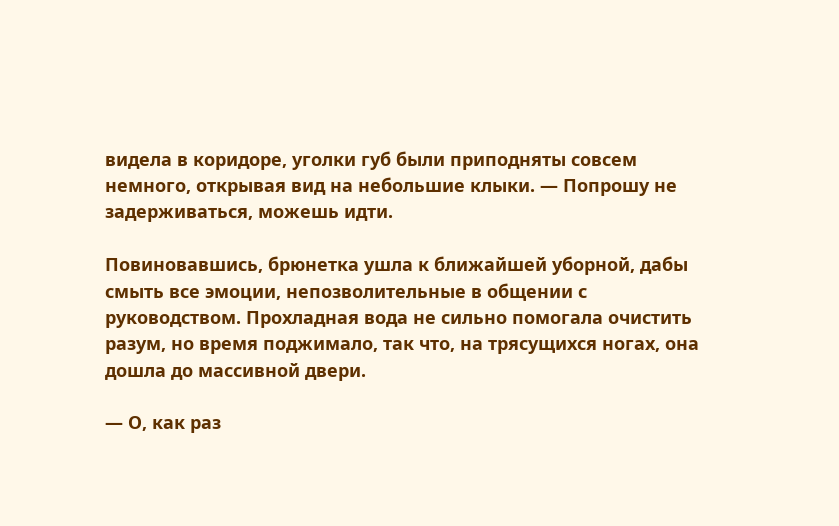видела в коридоре, уголки губ были приподняты совсем немного, открывая вид на небольшие клыки. — Попрошу не задерживаться, можешь идти.

Повиновавшись, брюнетка ушла к ближайшей уборной, дабы смыть все эмоции, непозволительные в общении с руководством. Прохладная вода не сильно помогала очистить разум, но время поджимало, так что, на трясущихся ногах, она дошла до массивной двери.

— О, как раз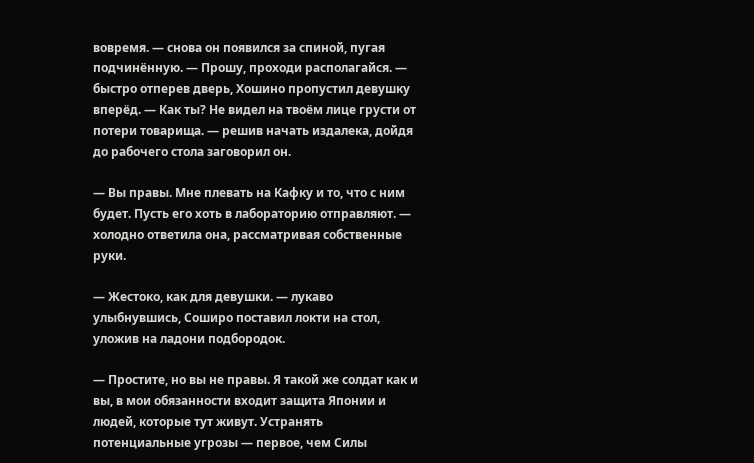вовремя. — снова он появился за спиной, пугая подчинённую. — Прошу, проходи располагайся. — быстро отперев дверь, Хошино пропустил девушку вперёд. — Как ты? Не видел на твоём лице грусти от потери товарища. — решив начать издалека, дойдя до рабочего стола заговорил он.

— Вы правы. Мне плевать на Кафку и то, что с ним будет. Пусть его хоть в лабораторию отправляют. — холодно ответила она, рассматривая собственные руки.

— Жестоко, как для девушки. — лукаво улыбнувшись, Соширо поставил локти на стол, уложив на ладони подбородок.

— Простите, но вы не правы. Я такой же солдат как и вы, в мои обязанности входит защита Японии и людей, которые тут живут. Устранять потенциальные угрозы — первое, чем Силы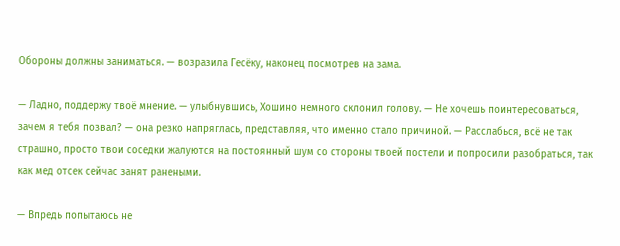Обороны должны заниматься. — возразила Гесёку, наконец посмотрев на зама.

— Ладно, поддержу твоё мнение. — улыбнувшись, Хошино немного склонил голову. — Не хочешь поинтересоваться, зачем я тебя позвал? — она резко напряглась, представляя, что именно стало причиной. — Расслабься, всё не так страшно, просто твои соседки жалуются на постоянный шум со стороны твоей постели и попросили разобраться, так как мед отсек сейчас занят ранеными.

— Впредь попытаюсь не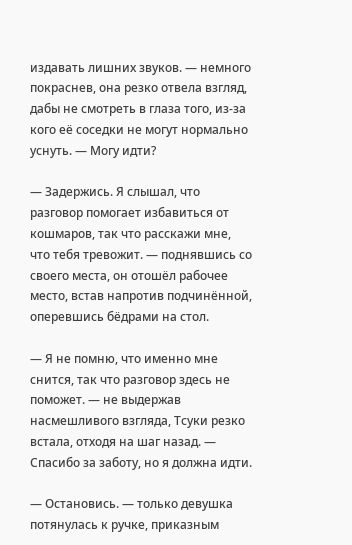издавать лишних звуков. — немного покраснев, она резко отвела взгляд, дабы не смотреть в глаза того, из-за кого её соседки не могут нормально уснуть. — Могу идти?

— Задержись. Я слышал, что разговор помогает избавиться от кошмаров, так что расскажи мне, что тебя тревожит. — поднявшись со своего места, он отошёл рабочее место, встав напротив подчинённой, оперевшись бёдрами на стол.

— Я не помню, что именно мне снится, так что разговор здесь не поможет. — не выдержав насмешливого взгляда, Тсуки резко встала, отходя на шаг назад. — Спасибо за заботу, но я должна идти.

— Остановись. — только девушка потянулась к ручке, приказным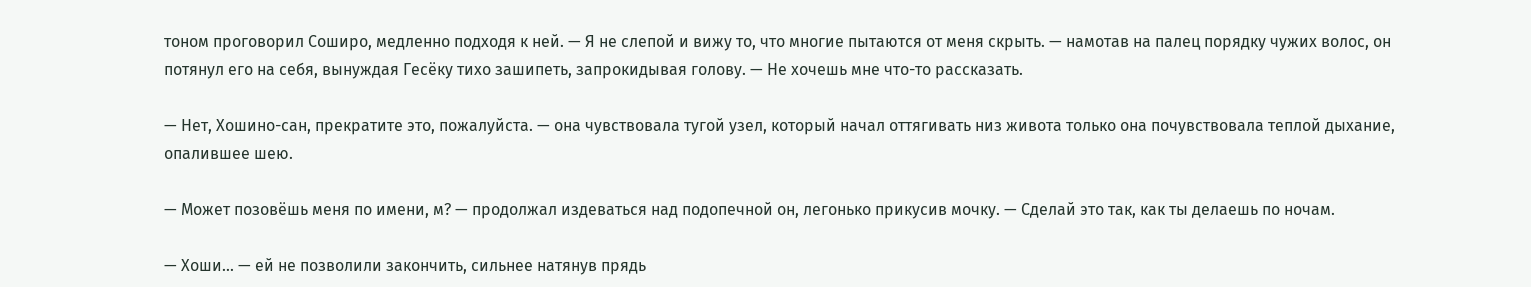тоном проговорил Соширо, медленно подходя к ней. — Я не слепой и вижу то, что многие пытаются от меня скрыть. — намотав на палец порядку чужих волос, он потянул его на себя, вынуждая Гесёку тихо зашипеть, запрокидывая голову. — Не хочешь мне что-то рассказать.

— Нет, Хошино-сан, прекратите это, пожалуйста. — она чувствовала тугой узел, который начал оттягивать низ живота только она почувствовала теплой дыхание, опалившее шею.

— Может позовёшь меня по имени, м? — продолжал издеваться над подопечной он, легонько прикусив мочку. — Сделай это так, как ты делаешь по ночам.

— Хоши... — ей не позволили закончить, сильнее натянув прядь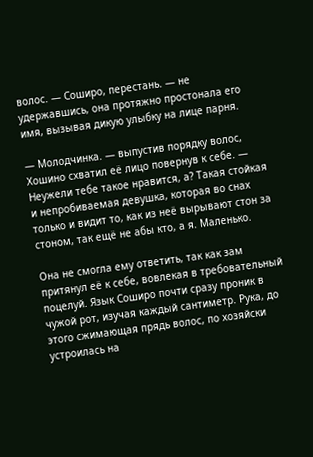волос. — Соширо, перестань. — не удержавшись, она протяжно простонала его имя, вызывая дикую улыбку на лице парня.

— Молодчинка. — выпустив порядку волос, Хошино схватил её лицо повернув к себе. — Неужели тебе такое нравится, а? Такая стойкая и непробиваемая девушка, которая во снах только и видит то, как из неё вырывают стон за стоном, так ещё не абы кто, а я. Маленько.

Она не смогла ему ответить, так как зам притянул её к себе, вовлекая в требовательный поцелуй. Язык Соширо почти сразу проник в чужой рот, изучая каждый сантиметр. Рука, до этого сжимающая прядь волос, по хозяйски устроилась на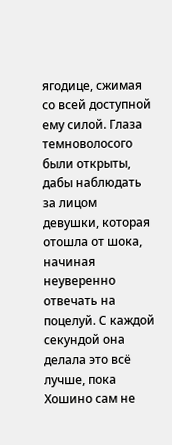ягодице, сжимая со всей доступной ему силой. Глаза темноволосого были открыты, дабы наблюдать за лицом девушки, которая отошла от шока, начиная неуверенно отвечать на поцелуй. С каждой секундой она делала это всё лучше, пока Хошино сам не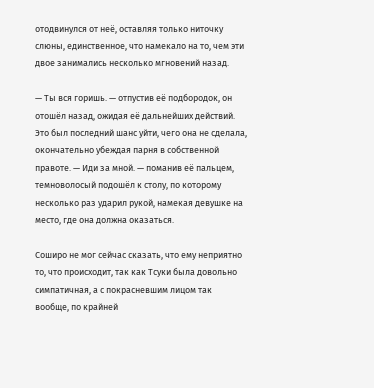отодвинулся от неё, оставляя только ниточку слюны, единственное, что намекало на то, чем эти двое занимались несколько мгновений назад.

— Ты вся горишь. — отпустив её подбородок, он отошёл назад, ожидая её дальнейших действий. Это был последний шанс уйти, чего она не сделала, окончательно убеждая парня в собственной правоте. — Иди за мной. — поманив её пальцем, темноволосый подошёл к столу, по которому несколько раз ударил рукой, намекая девушке на место, где она должна оказаться.

Соширо не мог сейчас сказать, что ему неприятно то, что происходит, так как Тсуки была довольно симпатичная, а с покрасневшим лицом так вообще, по крайней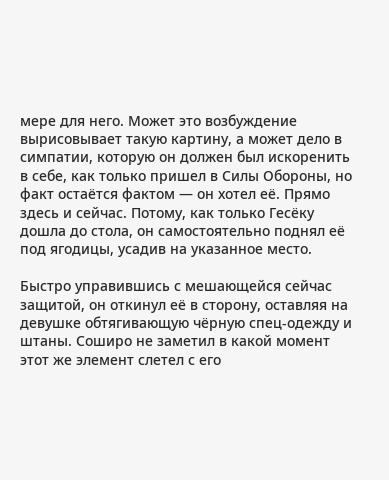мере для него. Может это возбуждение вырисовывает такую картину, а может дело в симпатии, которую он должен был искоренить в себе, как только пришел в Силы Обороны, но факт остаётся фактом — он хотел её. Прямо здесь и сейчас. Потому, как только Гесёку дошла до стола, он самостоятельно поднял её под ягодицы, усадив на указанное место.

Быстро управившись с мешающейся сейчас защитой, он откинул её в сторону, оставляя на девушке обтягивающую чёрную спец-одежду и штаны. Соширо не заметил в какой момент этот же элемент слетел с его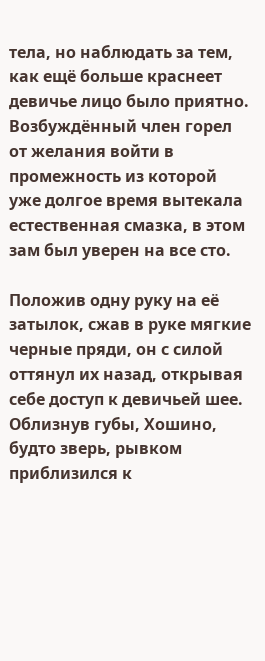тела, но наблюдать за тем, как ещё больше краснеет девичье лицо было приятно. Возбуждённый член горел от желания войти в промежность из которой уже долгое время вытекала естественная смазка, в этом зам был уверен на все сто.

Положив одну руку на её затылок, сжав в руке мягкие черные пряди, он с силой оттянул их назад, открывая себе доступ к девичьей шее. Облизнув губы, Хошино, будто зверь, рывком приблизился к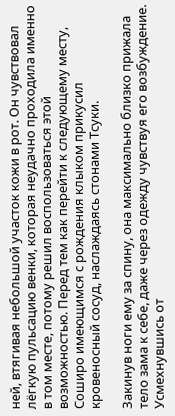ней, втягивая небольшой участок кожи в рот. Он чувствовал лёгкую пульсацию венки, которая неудачно проходила именно в том месте, потому решил воспользоваться этой возможностью. Перед тем как перейти к следующему месту, Соширо имеющимся с рождения клыком прикусил кровеносный сосуд, наслаждаясь стонами Тсуки.

Закинув ноги ему за спину, она максимально близко прижала тело зама к себе, даже через одежду чувствуя его возбуждение. Усмехнувшись от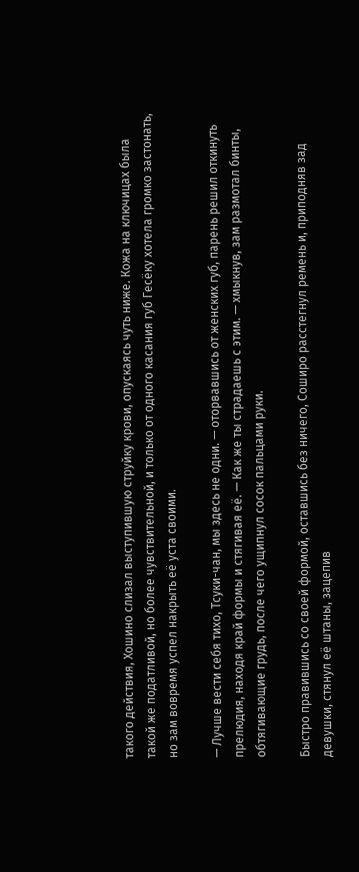такого действия, Хошино слизал выступившую струйку крови, опускаясь чуть ниже. Кожа на ключицах была такой же податливой, но более чувствительной, и только от одного касания губ Гесёку хотела громко застонать, но зам вовремя успел накрыть её уста своими.

— Лучше вести себя тихо, Тсуки-чан, мы здесь не одни. — оторвавшись от женских губ, парень решил откинуть прелюдия, находя край формы и стягивая её. — Как же ты страдаешь с этим. — хмыкнув, зам размотал бинты, обтягивающие грудь, после чего ущипнул сосок пальцами руки.

Быстро правившись со своей формой, оставшись без ничего, Соширо расстегнул ремень и, приподняв зад девушки, стянул её штаны, зацепив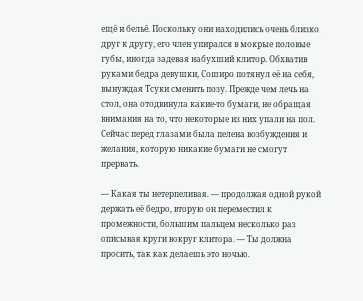ещё и бельё. Поскольку они находились очень близко друг к другу, его член упирался в мокрые половые губы, иногда задевая набухший клитор. Обхватив руками бедра девушки, Соширо потянул её на себя, вынуждая Тсуки сменить позу. Прежде чем лечь на стол, она отодвинула какие-то бумаги, не обращая внимания на то, что некоторые из них упали на пол. Сейчас перед глазами была пелена возбуждения и желания, которую никакие бумаги не смогут прервать.

— Какая ты нетерпеливая. — продолжая одной рукой держать её бедро, вторую он переместил к промежности, большим пальцем несколько раз описывая круги вокруг клитора. — Ты должна просить, так как делаешь это ночью.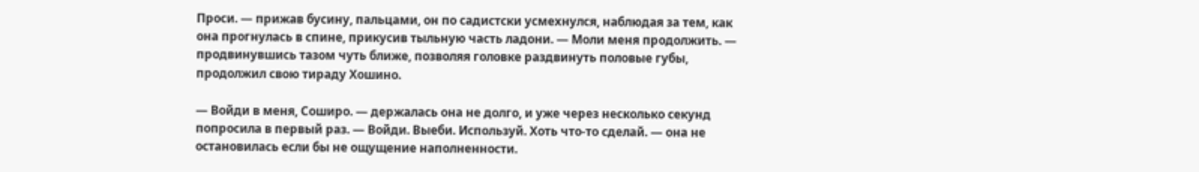Проси. — прижав бусину, пальцами, он по садистски усмехнулся, наблюдая за тем, как она прогнулась в спине, прикусив тыльную часть ладони. — Моли меня продолжить. — продвинувшись тазом чуть ближе, позволяя головке раздвинуть половые губы, продолжил свою тираду Хошино.

— Войди в меня, Соширо. — держалась она не долго, и уже через несколько секунд попросила в первый раз. — Войди. Выеби. Используй. Хоть что-то сделай. — она не остановилась если бы не ощущение наполненности.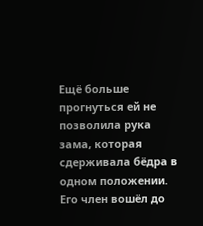Ещё больше прогнуться ей не позволила рука зама, которая сдерживала бёдра в одном положении. Его член вошёл до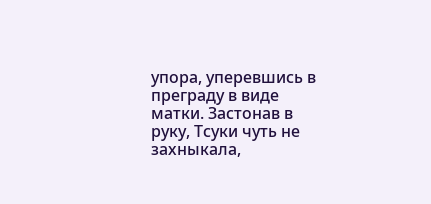упора, уперевшись в преграду в виде матки. Застонав в руку, Тсуки чуть не захныкала,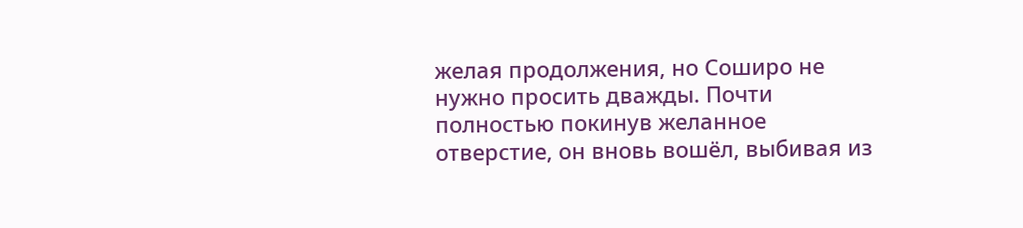желая продолжения, но Соширо не нужно просить дважды. Почти полностью покинув желанное отверстие, он вновь вошёл, выбивая из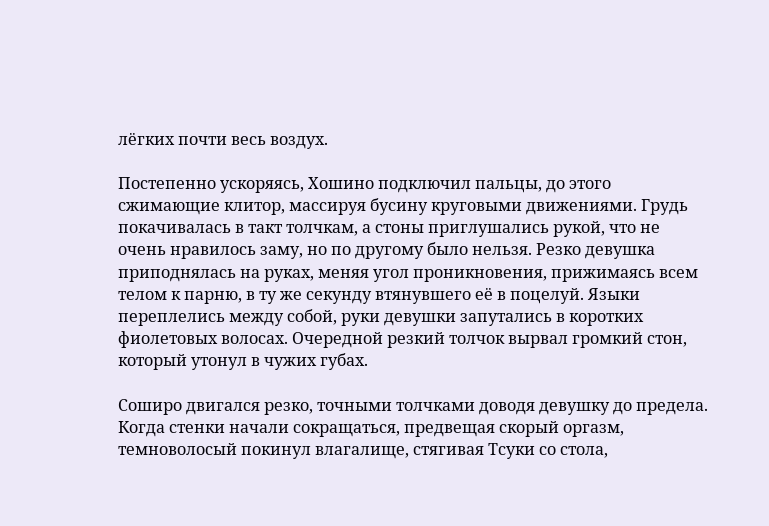лёгких почти весь воздух.

Постепенно ускоряясь, Хошино подключил пальцы, до этого сжимающие клитор, массируя бусину круговыми движениями. Грудь покачивалась в такт толчкам, а стоны приглушались рукой, что не очень нравилось заму, но по другому было нельзя. Резко девушка приподнялась на руках, меняя угол проникновения, прижимаясь всем телом к парню, в ту же секунду втянувшего её в поцелуй. Языки переплелись между собой, руки девушки запутались в коротких фиолетовых волосах. Очередной резкий толчок вырвал громкий стон, который утонул в чужих губах.

Соширо двигался резко, точными толчками доводя девушку до предела. Когда стенки начали сокращаться, предвещая скорый оргазм, темноволосый покинул влагалище, стягивая Тсуки со стола,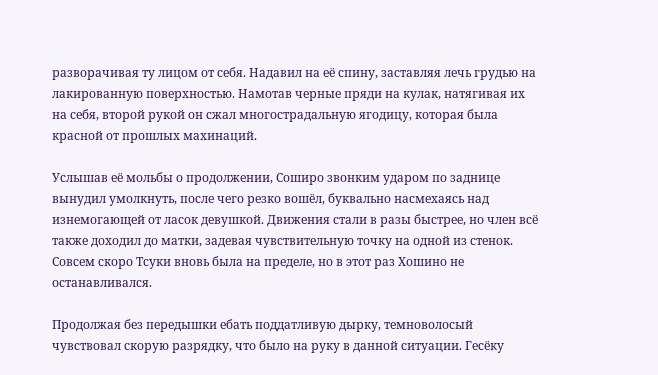разворачивая ту лицом от себя. Надавил на её спину, заставляя лечь грудью на лакированную поверхностью. Намотав черные пряди на кулак, натягивая их на себя, второй рукой он сжал многострадальную ягодицу, которая была красной от прошлых махинаций.

Услышав её мольбы о продолжении, Соширо звонким ударом по заднице вынудил умолкнуть, после чего резко вошёл, буквально насмехаясь над изнемогающей от ласок девушкой. Движения стали в разы быстрее, но член всё также доходил до матки, задевая чувствительную точку на одной из стенок. Совсем скоро Тсуки вновь была на пределе, но в этот раз Хошино не останавливался.

Продолжая без передышки ебать поддатливую дырку, темноволосый чувствовал скорую разрядку, что было на руку в данной ситуации. Гесёку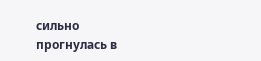сильно прогнулась в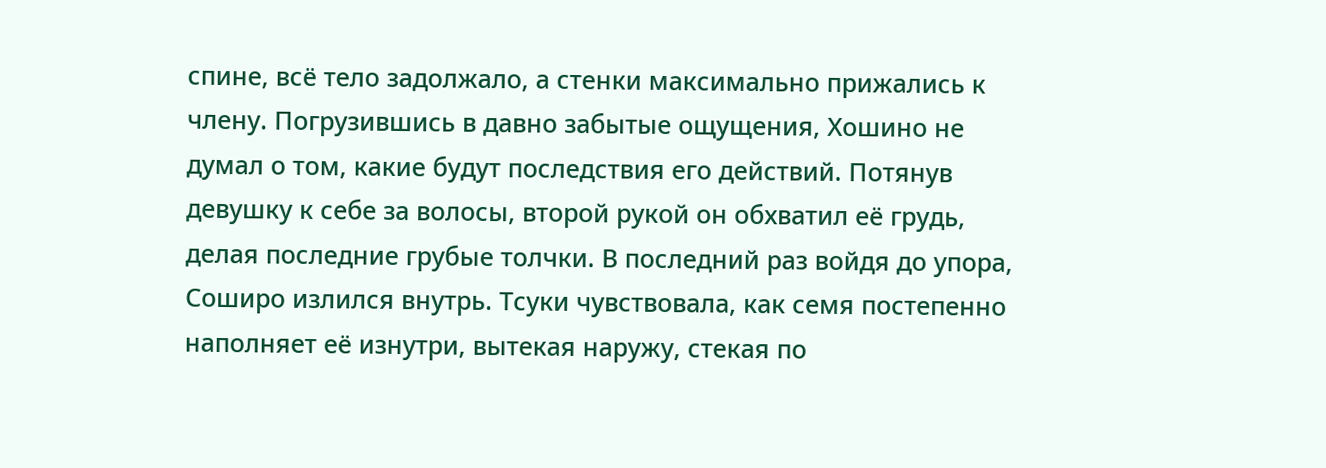спине, всё тело задолжало, а стенки максимально прижались к члену. Погрузившись в давно забытые ощущения, Хошино не думал о том, какие будут последствия его действий. Потянув девушку к себе за волосы, второй рукой он обхватил её грудь, делая последние грубые толчки. В последний раз войдя до упора, Соширо излился внутрь. Тсуки чувствовала, как семя постепенно наполняет её изнутри, вытекая наружу, стекая по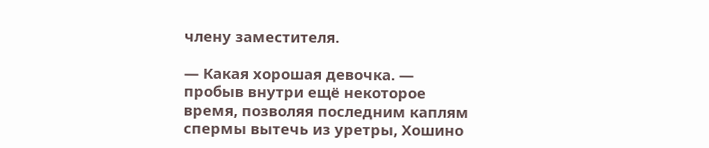члену заместителя.

— Какая хорошая девочка. — пробыв внутри ещё некоторое время, позволяя последним каплям спермы вытечь из уретры, Хошино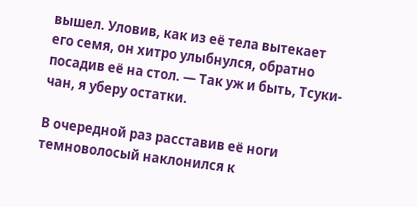вышел. Уловив, как из её тела вытекает его семя, он хитро улыбнулся, обратно посадив её на стол. — Так уж и быть, Тсуки-чан, я уберу остатки.

В очередной раз расставив её ноги темноволосый наклонился к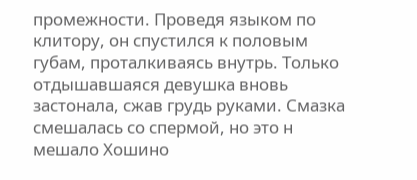промежности. Проведя языком по клитору, он спустился к половым губам, проталкиваясь внутрь. Только отдышавшаяся девушка вновь застонала, сжав грудь руками. Смазка смешалась со спермой, но это н мешало Хошино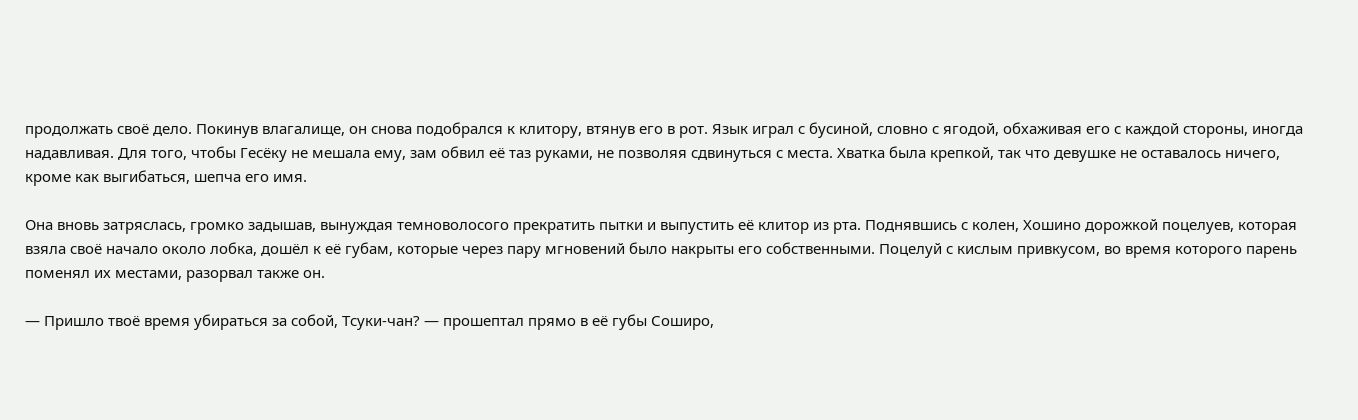продолжать своё дело. Покинув влагалище, он снова подобрался к клитору, втянув его в рот. Язык играл с бусиной, словно с ягодой, обхаживая его с каждой стороны, иногда надавливая. Для того, чтобы Гесёку не мешала ему, зам обвил её таз руками, не позволяя сдвинуться с места. Хватка была крепкой, так что девушке не оставалось ничего, кроме как выгибаться, шепча его имя.

Она вновь затряслась, громко задышав, вынуждая темноволосого прекратить пытки и выпустить её клитор из рта. Поднявшись с колен, Хошино дорожкой поцелуев, которая взяла своё начало около лобка, дошёл к её губам, которые через пару мгновений было накрыты его собственными. Поцелуй с кислым привкусом, во время которого парень поменял их местами, разорвал также он.

— Пришло твоё время убираться за собой, Тсуки-чан? — прошептал прямо в её губы Соширо,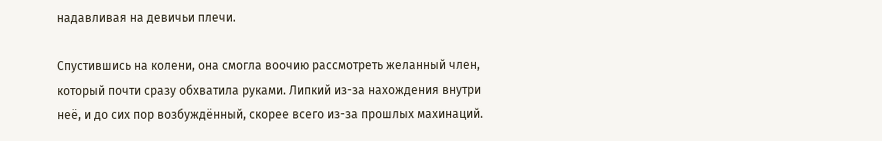надавливая на девичьи плечи.

Спустившись на колени, она смогла воочию рассмотреть желанный член, который почти сразу обхватила руками. Липкий из-за нахождения внутри неё, и до сих пор возбуждённый, скорее всего из-за прошлых махинаций.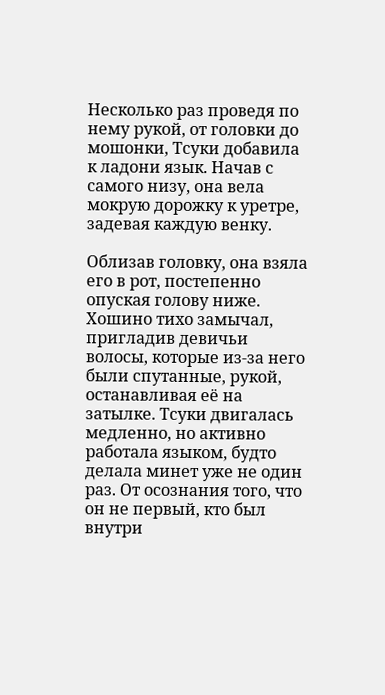Несколько раз проведя по нему рукой, от головки до мошонки, Тсуки добавила к ладони язык. Начав с самого низу, она вела мокрую дорожку к уретре, задевая каждую венку.

Облизав головку, она взяла его в рот, постепенно опуская голову ниже. Хошино тихо замычал, пригладив девичьи волосы, которые из-за него были спутанные, рукой, останавливая её на затылке. Тсуки двигалась медленно, но активно работала языком, будто делала минет уже не один раз. От осознания того, что он не первый, кто был внутри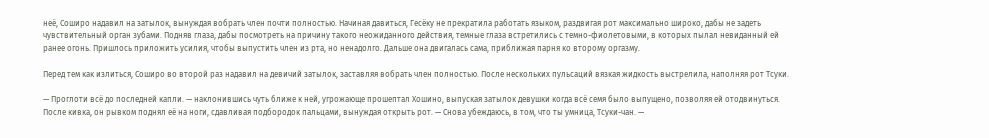неё, Соширо надавил на затылок, вынуждая вобрать член почти полностью. Начиная давиться, Гесёку не прекратила работать языком, раздвигая рот максимально широко, дабы не задеть чувствительный орган зубами. Подняв глаза, дабы посмотреть на причину такого неожиданного действия, темные глаза встретились с темно-фиолетовыми, в которых пылал невиданный ей ранее огонь. Пришлось приложить усилия, чтобы выпустить член из рта, но ненадолго. Дальше она двигалась сама, приближая парня ко второму оргазму.

Перед тем как излиться, Соширо во второй раз надавил на девичий затылок, заставляя вобрать член полностью. После нескольких пульсаций вязкая жидкость выстрелила, наполняя рот Тсуки.

— Проглоти всё до последней капли. — наклонившись чуть ближе к ней, угрожающе прошептал Хошино, выпуская затылок девушки когда всё семя было выпущено, позволяя ей отодвинуться. После кивка, он рывком поднял её на ноги, сдавливая подбородок пальцами, вынуждая открыть рот. — Снова убеждаюсь, в том, что ты умница, Тсуки-чан. —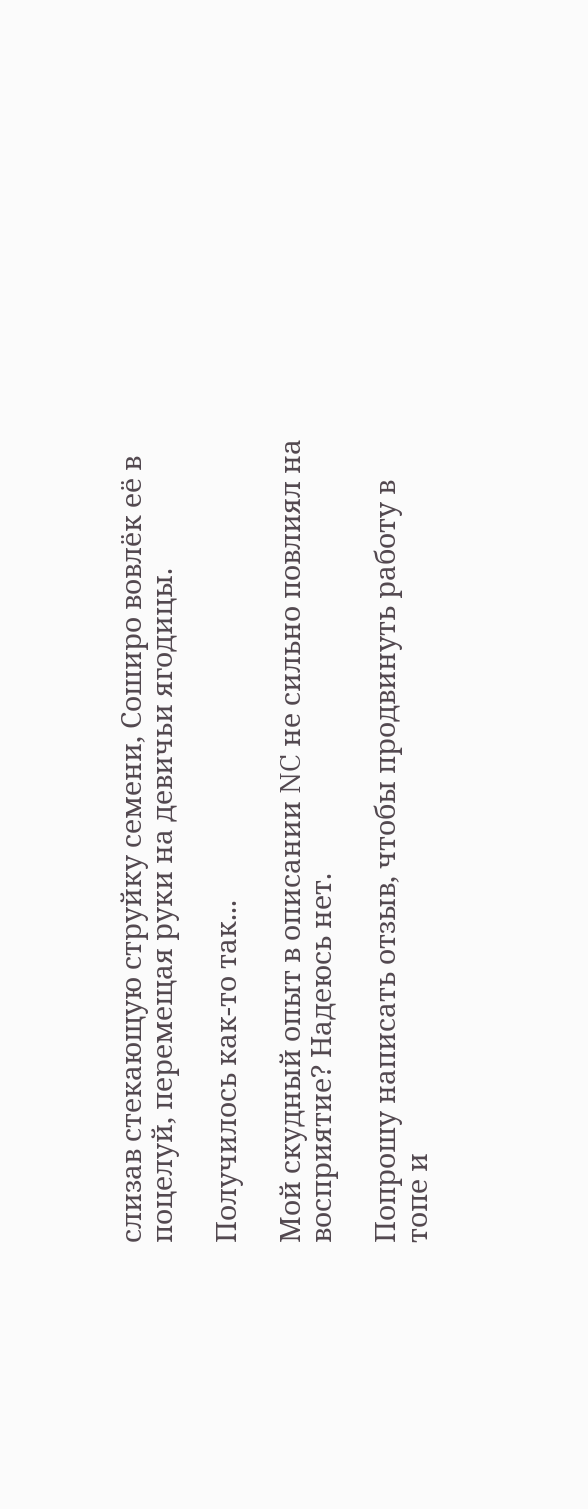слизав стекающую струйку семени, Соширо вовлёк её в поцелуй, перемещая руки на девичьи ягодицы.

Получилось как-то так...

Мой скудный опыт в описании NC не сильно повлиял на восприятие? Надеюсь нет.

Попрошу написать отзыв, чтобы продвинуть работу в топе и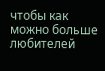чтобы как можно больше любителей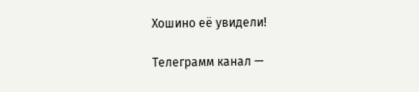Хошино её увидели!

Телеграмм канал —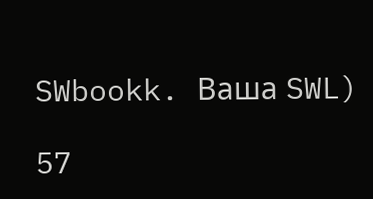SWbookk. Ваша SWL)

57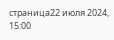страница22 июля 2024, 15:00